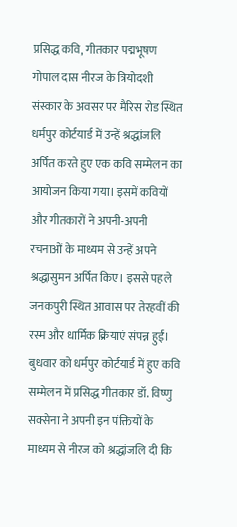प्रसिद्ध कवि, गीतकार पद्मभूषण गोपाल दास नीरज के त्रियोदशी संस्कार के अवसर पर मैरिस रोड स्थित धर्मपुर कोर्टयार्ड में उन्हें श्रद्धांजलि अर्पित करते हुए एक कवि सम्मेलन का आयोजन किया गया। इसमें कवियों और गीतकारों ने अपनी-अपनी रचनाओं के माध्यम से उन्हें अपने श्रद्धासुमन अर्पित किए। इससे पहले जनकपुरी स्थित आवास पर तेरहवीं की रस्म और धार्मिक क्रियाएं संपन्न हुईं।
बुधवार को धर्मपुर कोर्टयार्ड में हुए कवि सम्मेलन में प्रसिद्ध गीतकार डॉ. विष्णु सक्सेना ने अपनी इन पंक्तियों के माध्यम से नीरज को श्रद्धांजलि दी कि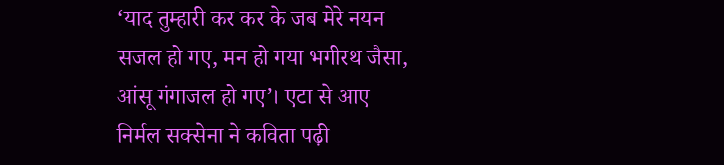‘याद तुम्हारी कर कर के जब मेरे नयन सजल हो गए, मन हो गया भगीरथ जैसा, आंसू गंगाजल हो गए’। एटा से आए निर्मल सक्सेना ने कविता पढ़ी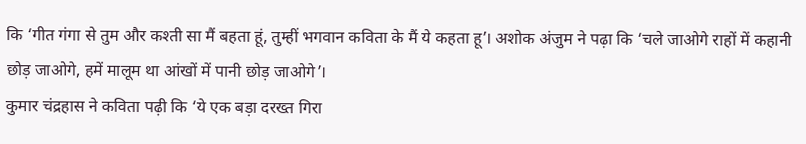कि ‘गीत गंगा से तुम और कश्ती सा मैं बहता हूं, तुम्हीं भगवान कविता के मैं ये कहता हू’। अशोक अंजुम ने पढ़ा कि ‘चले जाओगे राहों में कहानी छोड़ जाओगे, हमें मालूम था आंखों में पानी छोड़ जाओगे’।
कुमार चंद्रहास ने कविता पढ़ी कि ‘ये एक बड़ा दरख्त गिरा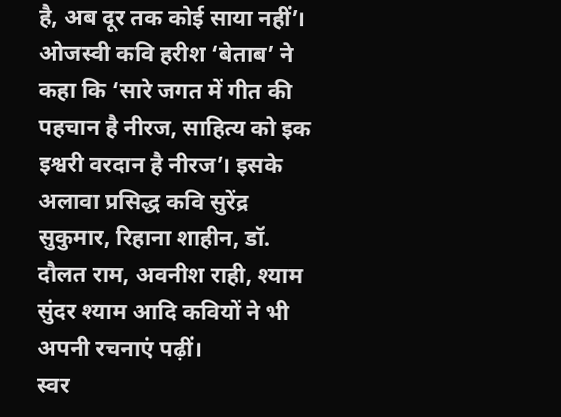है, अब दूर तक कोई साया नहीं’। ओजस्वी कवि हरीश ‘बेताब’ ने कहा कि ‘सारे जगत में गीत की पहचान है नीरज, साहित्य को इक इश्वरी वरदान है नीरज’। इसके अलावा प्रसिद्ध कवि सुरेंद्र सुकुमार, रिहाना शाहीन, डॉ. दौलत राम, अवनीश राही, श्याम सुंदर श्याम आदि कवियों ने भी अपनी रचनाएं पढ़ीं।
स्वर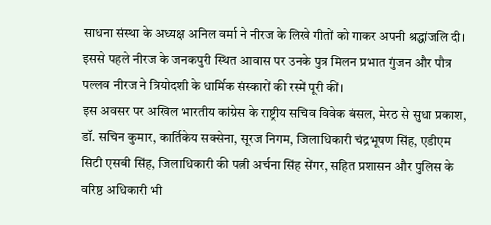साधना संस्था के अध्यक्ष अनिल वर्मा ने नीरज के लिखे गीतों को गाकर अपनी श्रद्धांजलि दी। इससे पहले नीरज के जनकपुरी स्थित आवास पर उनके पुत्र मिलन प्रभात गुंजन और पौत्र पल्लव नीरज ने त्रियोदशी के धार्मिक संस्कारों की रस्में पूरी कीं।
इस अवसर पर अखिल भारतीय कांग्रेस के राष्ट्रीय सचिव विवेक बंसल, मेरठ से सुधा प्रकाश, डॉ. सचिन कुमार, कार्तिकेय सक्सेना, सूरज निगम, जिलाधिकारी चंद्रभूषण सिंह, एडीएम सिटी एसबी सिंह, जिलाधिकारी की पत्नी अर्चना सिंह सेंगर, सहित प्रशासन और पुलिस के वरिष्ठ अधिकारी भी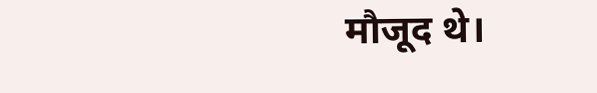मौजूद थे।